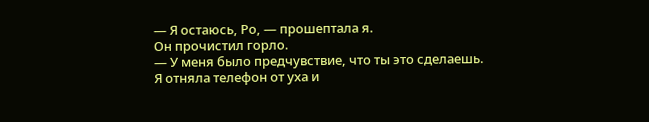— Я остаюсь, Ро, — прошептала я.
Он прочистил горло.
— У меня было предчувствие, что ты это сделаешь.
Я отняла телефон от уха и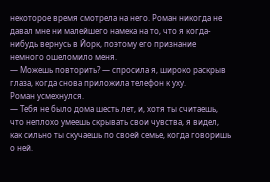некоторое время смотрела на него. Роман никогда не давал мне ни малейшего намека на то, что я когда-нибудь вернусь в Йорк, поэтому его признание немного ошеломило меня.
— Можешь повторить? — спросила я, широко раскрыв глаза, когда снова приложила телефон к уху.
Роман усмехнулся.
— Тебя не было дома шесть лет, и, хотя ты считаешь, что неплохо умеешь скрывать свои чувства, я видел, как сильно ты скучаешь по своей семье, когда говоришь о ней.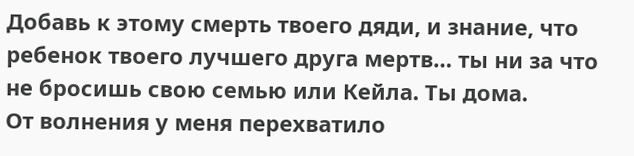Добавь к этому смерть твоего дяди, и знание, что ребенок твоего лучшего друга мертв… ты ни за что не бросишь свою семью или Кейла. Ты дома.
От волнения у меня перехватило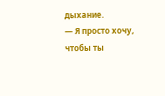дыхание.
— Я просто хочу, чтобы ты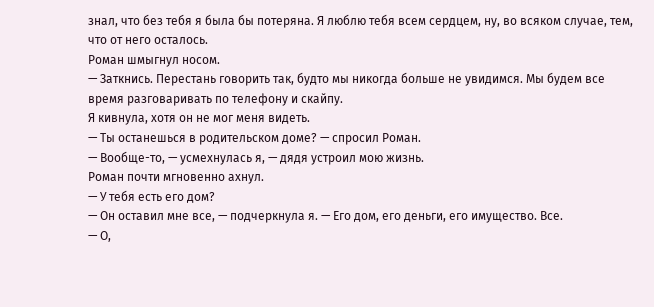знал, что без тебя я была бы потеряна. Я люблю тебя всем сердцем, ну, во всяком случае, тем, что от него осталось.
Роман шмыгнул носом.
— Заткнись. Перестань говорить так, будто мы никогда больше не увидимся. Мы будем все время разговаривать по телефону и скайпу.
Я кивнула, хотя он не мог меня видеть.
— Ты останешься в родительском доме? — спросил Роман.
— Вообще-то, — усмехнулась я, — дядя устроил мою жизнь.
Роман почти мгновенно ахнул.
— У тебя есть его дом?
— Он оставил мне все, — подчеркнула я. — Его дом, его деньги, его имущество. Все.
— О,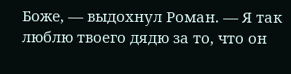Боже, — выдохнул Роман. — Я так люблю твоего дядю за то, что он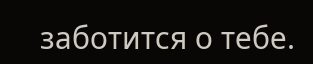заботится о тебе.